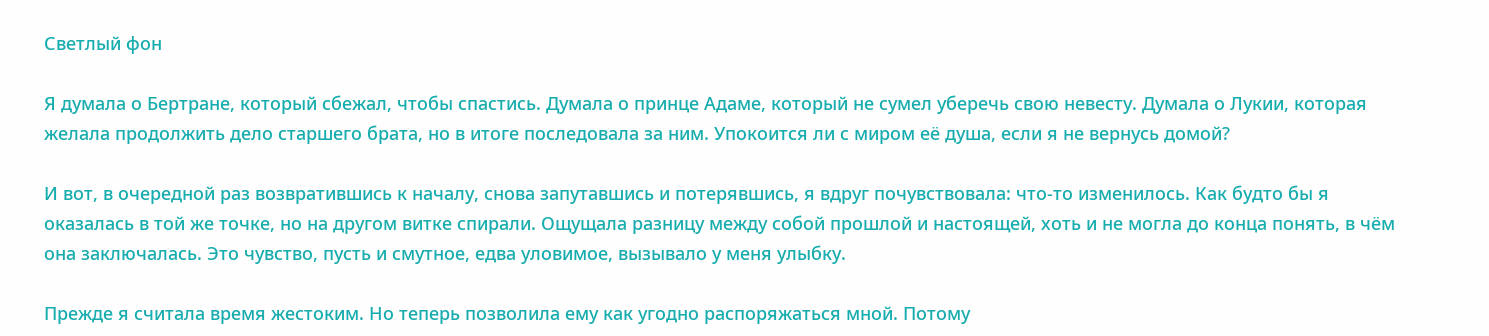Светлый фон

Я думала о Бертране, который сбежал, чтобы спастись. Думала о принце Адаме, который не сумел уберечь свою невесту. Думала о Лукии, которая желала продолжить дело старшего брата, но в итоге последовала за ним. Упокоится ли с миром её душа, если я не вернусь домой?

И вот, в очередной раз возвратившись к началу, снова запутавшись и потерявшись, я вдруг почувствовала: что-то изменилось. Как будто бы я оказалась в той же точке, но на другом витке спирали. Ощущала разницу между собой прошлой и настоящей, хоть и не могла до конца понять, в чём она заключалась. Это чувство, пусть и смутное, едва уловимое, вызывало у меня улыбку.

Прежде я считала время жестоким. Но теперь позволила ему как угодно распоряжаться мной. Потому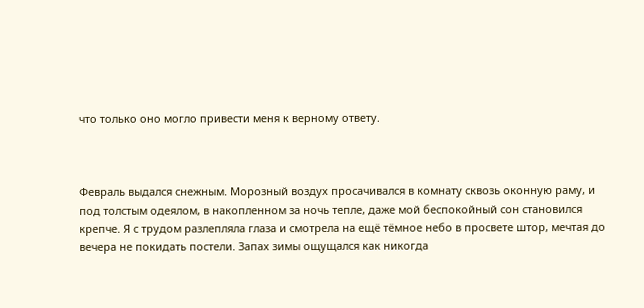что только оно могло привести меня к верному ответу.



Февраль выдался снежным. Морозный воздух просачивался в комнату сквозь оконную раму, и под толстым одеялом, в накопленном за ночь тепле, даже мой беспокойный сон становился крепче. Я с трудом разлепляла глаза и смотрела на ещё тёмное небо в просвете штор, мечтая до вечера не покидать постели. Запах зимы ощущался как никогда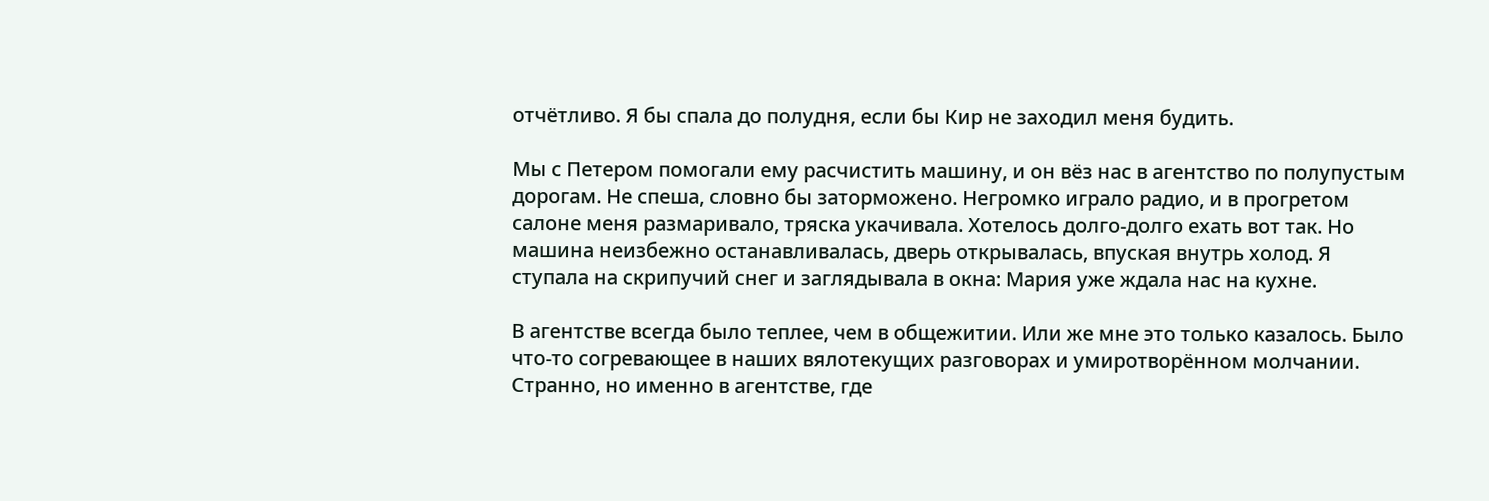отчётливо. Я бы спала до полудня, если бы Кир не заходил меня будить.

Мы с Петером помогали ему расчистить машину, и он вёз нас в агентство по полупустым дорогам. Не спеша, словно бы заторможено. Негромко играло радио, и в прогретом салоне меня размаривало, тряска укачивала. Хотелось долго-долго ехать вот так. Но машина неизбежно останавливалась, дверь открывалась, впуская внутрь холод. Я ступала на скрипучий снег и заглядывала в окна: Мария уже ждала нас на кухне.

В агентстве всегда было теплее, чем в общежитии. Или же мне это только казалось. Было что-то согревающее в наших вялотекущих разговорах и умиротворённом молчании. Странно, но именно в агентстве, где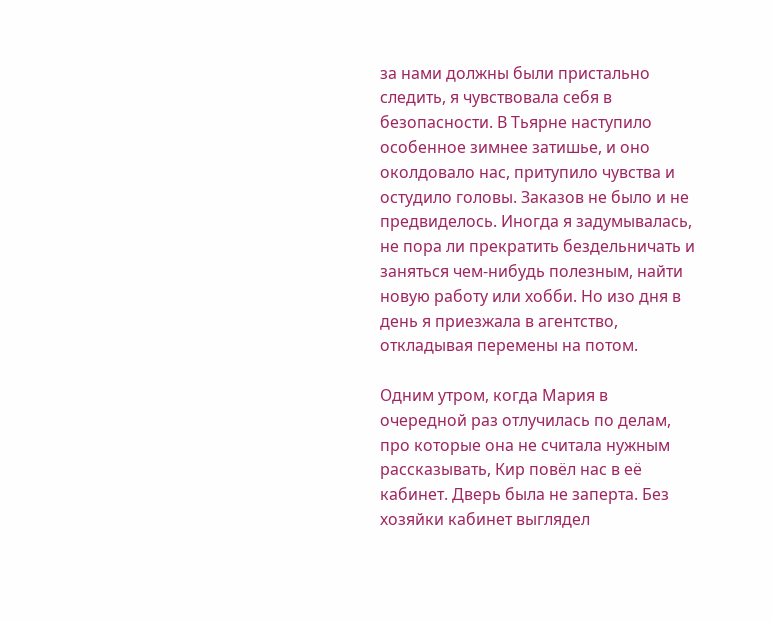за нами должны были пристально следить, я чувствовала себя в безопасности. В Тьярне наступило особенное зимнее затишье, и оно околдовало нас, притупило чувства и остудило головы. Заказов не было и не предвиделось. Иногда я задумывалась, не пора ли прекратить бездельничать и заняться чем-нибудь полезным, найти новую работу или хобби. Но изо дня в день я приезжала в агентство, откладывая перемены на потом.

Одним утром, когда Мария в очередной раз отлучилась по делам, про которые она не считала нужным рассказывать, Кир повёл нас в её кабинет. Дверь была не заперта. Без хозяйки кабинет выглядел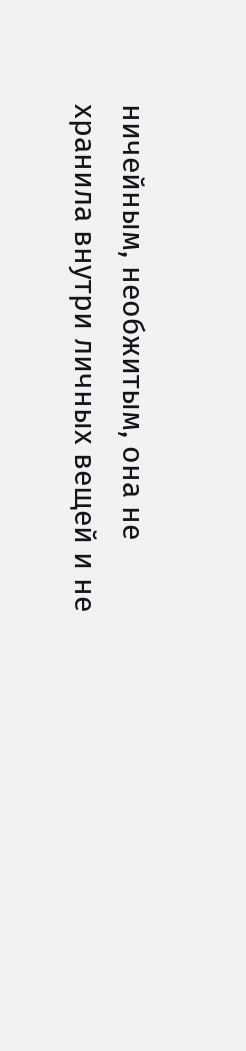ничейным, необжитым, она не хранила внутри личных вещей и не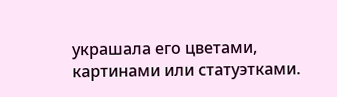украшала его цветами, картинами или статуэтками.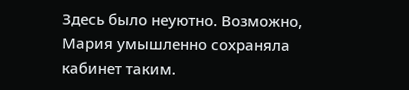Здесь было неуютно. Возможно, Мария умышленно сохраняла кабинет таким.